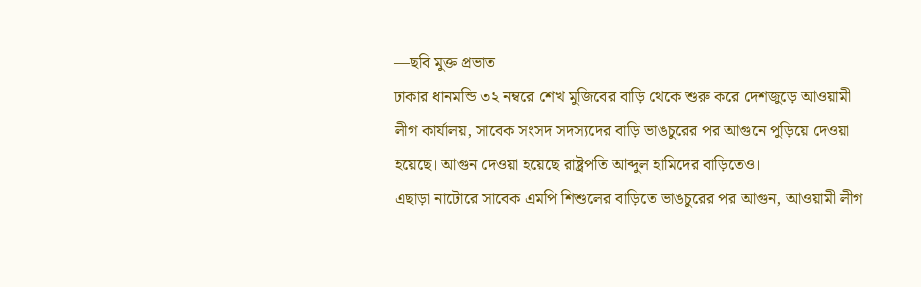—ছবি মুক্ত প্রভাত
ঢাকার ধানমন্ডি ৩২ নম্বরে শেখ মুজিবের বাড়ি থেকে শুরু করে দেশজুড়ে আওয়ামী লীগ কার্যালয়, সাবেক সংসদ সদস্যদের বাড়ি ভাঙচুরের পর আগুনে পুড়িয়ে দেওয়া হয়েছে। আগুন দেওয়া হয়েছে রাষ্ট্রপতি আব্দুল হামিদের বাড়িতেও।
এছাড়া নাটোরে সাবেক এমপি শিশুলের বাড়িতে ভাঙচুরের পর আগুন, আওয়ামী লীগ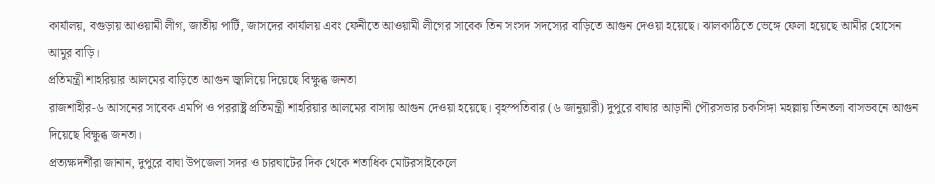কার্যালয়, বগুড়ায় আওয়ামী লীগ, জাতীয় পার্টি, জাসদের কার্যালয় এবং ফেনীতে আওয়ামী লীগের সাবেক তিন সংসদ সদস্যের বাড়িতে আগুন দেওয়া হয়েছে। ঝালকাঠিতে ভেঙ্গে ফেলা হয়েছে আমীর হোসেন আমুর বাড়ি।
প্রতিমন্ত্রী শাহরিয়ার আলমের বাড়িতে আগুন জ্বালিয়ে দিয়েছে বিক্ষুব্ধ জনতা
রাজশাহীর-৬ আসনের সাবেক এমপি ও পররাষ্ট্র প্রতিমন্ত্রী শাহরিয়ার আলমের বাসায় আগুন দেওয়া হয়েছে। বৃহস্পতিবার (৬ জানুয়ারী) দুপুরে বাঘার আড়ানী পৌরসভার চকসিঙ্গা মহল্লায় তিনতলা বাসভবনে আগুন দিয়েছে বিক্ষুব্ধ জনতা।
প্রত্যক্ষদর্শীরা জানান, দুপুরে বাঘা উপজেলা সদর ও চারঘাটের দিক থেকে শতাধিক মোটরসাইকেলে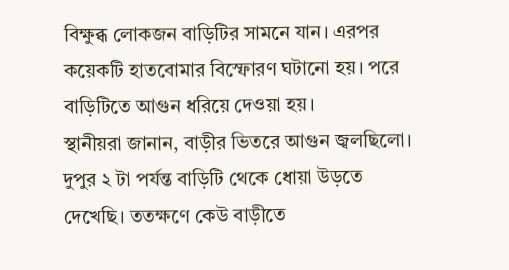বিক্ষুব্ধ লোকজন বাড়িটির সামনে যান। এরপর কয়েকটি হাতবোমার বিস্ফোরণ ঘটানো হয়। পরে বাড়িটিতে আগুন ধরিয়ে দেওয়া হয়।
স্থানীয়রা জানান, বাড়ীর ভিতরে আগুন জ্বলছিলো। দুপুর ২ টা পর্যন্ত বাড়িটি থেকে ধোয়া উড়তে দেখেছি। ততক্ষণে কেউ বাড়ীতে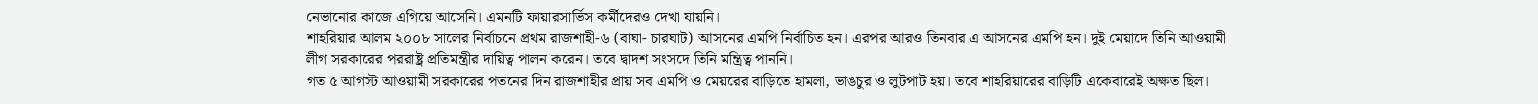নেভানোর কাজে এগিয়ে আসেনি। এমনটি ফায়ারসার্ভিস কর্মীদেরও দেখা যায়নি।
শাহরিয়ার আলম ২০০৮ সালের নির্বাচনে প্রথম রাজশাহী-৬ (বাঘা- চারঘাট) আসনের এমপি নির্বাচিত হন। এরপর আরও তিনবার এ আসনের এমপি হন। দুই মেয়াদে তিনি আওয়ামী লীগ সরকারের পররাষ্ট্র প্রতিমন্ত্রীর দায়িত্ব পালন করেন। তবে দ্বাদশ সংসদে তিনি মন্ত্রিত্ব পাননি।
গত ৫ আগস্ট আওয়ামী সরকারের পতনের দিন রাজশাহীর প্রায় সব এমপি ও মেয়রের বাড়িতে হামলা, ভাঙচুর ও লুটপাট হয়। তবে শাহরিয়ারের বাড়িটি একেবারেই অক্ষত ছিল।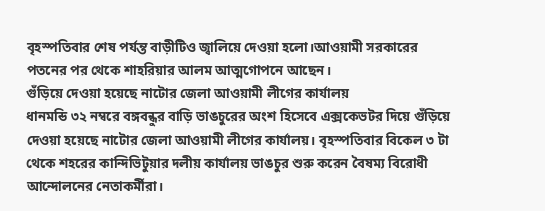বৃহস্পতিবার শেষ পর্যন্ত বাড়ীটিও জ্বালিয়ে দেওয়া হলো।আওয়ামী সরকারের পতনের পর থেকে শাহরিয়ার আলম আত্মগোপনে আছেন।
গুঁড়িয়ে দেওয়া হয়েছে নাটোর জেলা আওয়ামী লীগের কার্যালয়
ধানমন্ডি ৩২ নম্বরে বঙ্গবন্ধুর বাড়ি ভাঙচুরের অংশ হিসেবে এক্সকেভটর দিয়ে গুঁড়িয়ে দেওয়া হয়েছে নাটোর জেলা আওয়ামী লীগের কার্যালয়। বৃহস্পতিবার বিকেল ৩ টা থেকে শহরের কান্দিভিটুয়ার দলীয় কার্যালয় ভাঙচুর শুরু করেন বৈষম্য বিরোধী আন্দোলনের নেতাকর্মীরা।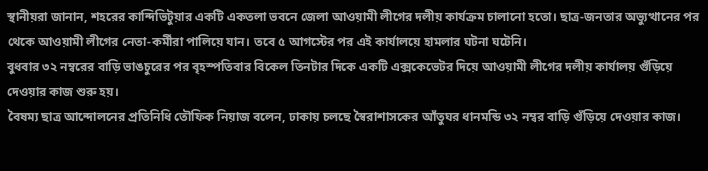স্থানীয়রা জানান, শহরের কান্দিভিটুয়ার একটি একতলা ভবনে জেলা আওয়ামী লীগের দলীয় কার্যক্রম চালানো হতো। ছাত্র-জনতার অভ্যুত্থানের পর থেকে আওয়ামী লীগের নেতা-কর্মীরা পালিয়ে যান। তবে ৫ আগস্টের পর এই কার্যালয়ে হামলার ঘটনা ঘটেনি।
বুধবার ৩২ নম্বরের বাড়ি ভাঙচুরের পর বৃহস্পতিবার বিকেল তিনটার দিকে একটি এক্সকেভেটর দিয়ে আওয়ামী লীগের দলীয় কার্যালয় গুঁড়িয়ে দেওয়ার কাজ শুরু হয়।
বৈষম্য ছাত্র আন্দোলনের প্রতিনিধি তৌফিক নিয়াজ বলেন, ঢাকায় চলছে স্বৈরাশাসকের আঁতুঘর ধানমন্ডি ৩২ নম্বর বাড়ি গুঁড়িয়ে দেওয়ার কাজ।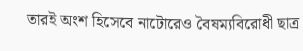তারই অংশ হিসেবে নাটোরেও বৈষম্যবিরোধী ছাত্র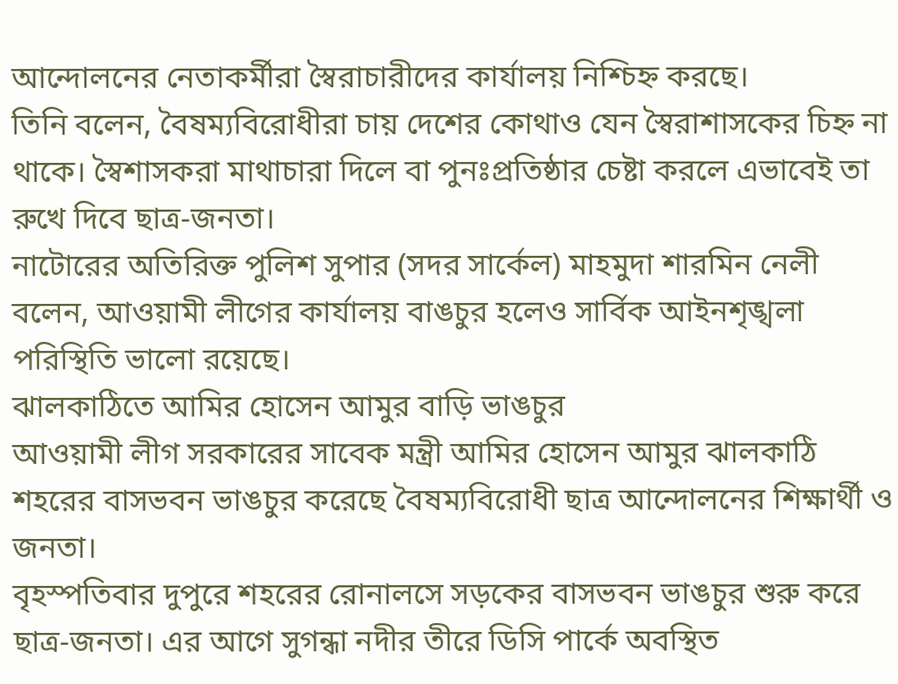আন্দোলনের নেতাকর্মীরা স্বৈরাচারীদের কার্যালয় নিশ্চিহ্ন করছে।
তিনি বলেন, বৈষম্যবিরোধীরা চায় দেশের কোথাও যেন স্বৈরাশাসকের চিহ্ন না থাকে। স্বৈশাসকরা মাথাচারা দিলে বা পুনঃপ্রতিষ্ঠার চেষ্টা করলে এভাবেই তা রুখে দিবে ছাত্র-জনতা।
নাটোরের অতিরিক্ত পুলিশ সুপার (সদর সার্কেল) মাহমুদা শারমিন নেলী বলেন, আওয়ামী লীগের কার্যালয় বাঙচুর হলেও সার্বিক আইনশৃঙ্খলা পরিস্থিতি ভালো রয়েছে।
ঝালকাঠিতে আমির হোসেন আমুর বাড়ি ভাঙচুর
আওয়ামী লীগ সরকারের সাবেক মন্ত্রী আমির হোসেন আমুর ঝালকাঠি শহরের বাসভবন ভাঙচুর করেছে বৈষম্যবিরোধী ছাত্র আন্দোলনের শিক্ষার্থী ও জনতা।
বৃহস্পতিবার দুপুরে শহরের রোনালসে সড়কের বাসভবন ভাঙচুর শুরু করে ছাত্র-জনতা। এর আগে সুগন্ধা নদীর তীরে ডিসি পার্কে অবস্থিত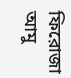ফিরোজা আমু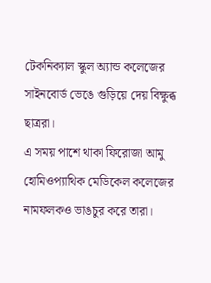টেকনিক্যাল স্কুল অ্যান্ড কলেজের সাইনবোর্ড ভেঙে গুড়িয়ে দেয় বিক্ষুব্ধ ছাত্ররা।
এ সময় পাশে থাকা ফিরোজা আমু হোমিওপ্যাথিক মেডিকেল কলেজের নামফলকও ভাঙচুর করে তারা।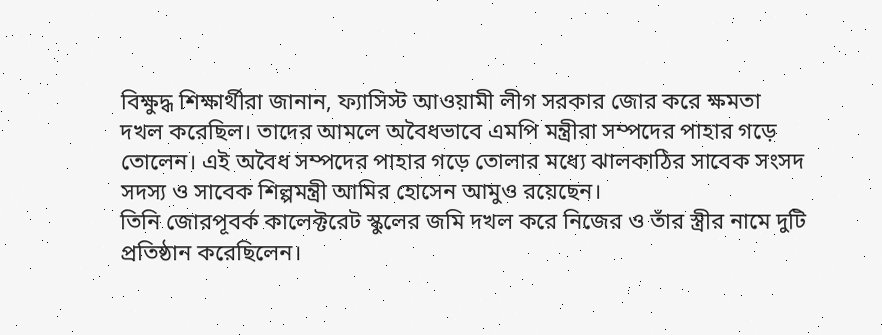বিক্ষুদ্ধ শিক্ষার্থীরা জানান, ফ্যাসিস্ট আওয়ামী লীগ সরকার জোর করে ক্ষমতা দখল করেছিল। তাদের আমলে অবৈধভাবে এমপি মন্ত্রীরা সম্পদের পাহার গড়ে তোলেন। এই অবৈধ সম্পদের পাহার গড়ে তোলার মধ্যে ঝালকাঠির সাবেক সংসদ সদস্য ও সাবেক শিল্পমন্ত্রী আমির হোসেন আমুও রয়েছেন।
তিনি জোরপূবর্ক কালেক্টরেট স্কুলের জমি দখল করে নিজের ও তাঁর স্ত্রীর নামে দুটি প্রতিষ্ঠান করেছিলেন।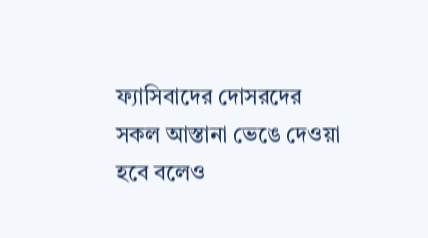ফ্যাসিবাদের দোসরদের সকল আস্তানা ভেঙে দেওয়া হবে বলেও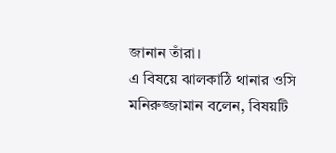জানান তাঁরা।
এ বিষয়ে ঝালকাঠি থানার ওসি মনিরুজ্জামান বলেন, বিষয়টি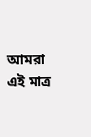আমরা এই মাত্র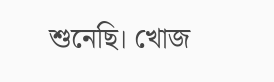শুনেছি। খোজ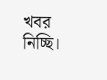খবর নিচ্ছি।